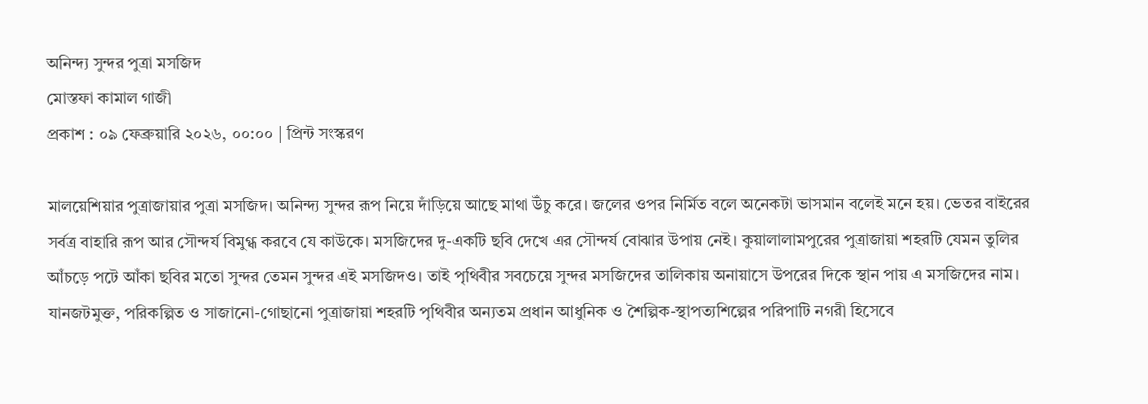অনিন্দ্য সুন্দর পুত্রা মসজিদ
মোস্তফা কামাল গাজী
প্রকাশ : ০৯ ফেব্রুয়ারি ২০২৬, ০০:০০ | প্রিন্ট সংস্করণ

মালয়েশিয়ার পুত্রাজায়ার পুত্রা মসজিদ। অনিন্দ্য সুন্দর রূপ নিয়ে দাঁড়িয়ে আছে মাথা উঁচু করে। জলের ওপর নির্মিত বলে অনেকটা ভাসমান বলেই মনে হয়। ভেতর বাইরের সর্বত্র বাহারি রূপ আর সৌন্দর্য বিমুগ্ধ করবে যে কাউকে। মসজিদের দু-একটি ছবি দেখে এর সৌন্দর্য বোঝার উপায় নেই। কুয়ালালামপুরের পুত্রাজায়া শহরটি যেমন তুলির আঁচড়ে পটে আঁকা ছবির মতো সুন্দর তেমন সুন্দর এই মসজিদও। তাই পৃথিবীর সবচেয়ে সুন্দর মসজিদের তালিকায় অনায়াসে উপরের দিকে স্থান পায় এ মসজিদের নাম। যানজটমুক্ত, পরিকল্পিত ও সাজানো-গোছানো পুত্রাজায়া শহরটি পৃথিবীর অন্যতম প্রধান আধুনিক ও শৈল্পিক-স্থাপত্যশিল্পের পরিপাটি নগরী হিসেবে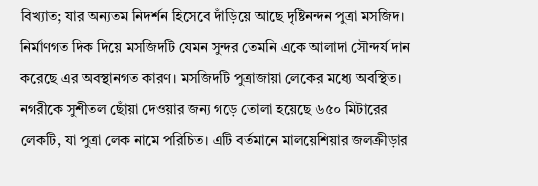বিখ্যাত; যার অন্যতম নিদর্শন হিসেবে দাঁড়িয়ে আছে দৃষ্টিনন্দন পুত্রা মসজিদ।
নির্মাণগত দিক দিয়ে মসজিদটি যেমন সুন্দর তেমনি একে আলাদা সৌন্দর্য দান করেছে এর অবস্থানগত কারণ। মসজিদটি পুত্রাজায়া লেকের মধ্যে অবস্থিত। নগরীকে সুশীতল ছোঁয়া দেওয়ার জন্য গড়ে তোলা হয়েছে ৬৫০ মিটারের লেকটি, যা পুত্রা লেক নামে পরিচিত। এটি বর্তমানে মালয়েশিয়ার জলক্রীড়ার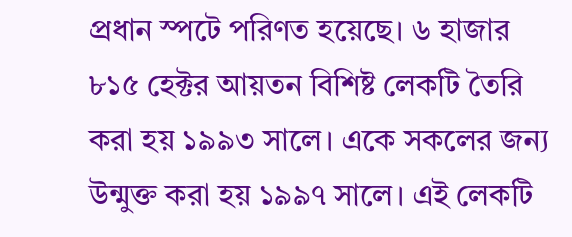প্রধান স্পটে পরিণত হয়েছে। ৬ হাজার ৮১৫ হেক্টর আয়তন বিশিষ্ট লেকটি তৈরি করা হয় ১৯৯৩ সালে। একে সকলের জন্য উন্মুক্ত করা হয় ১৯৯৭ সালে। এই লেকটি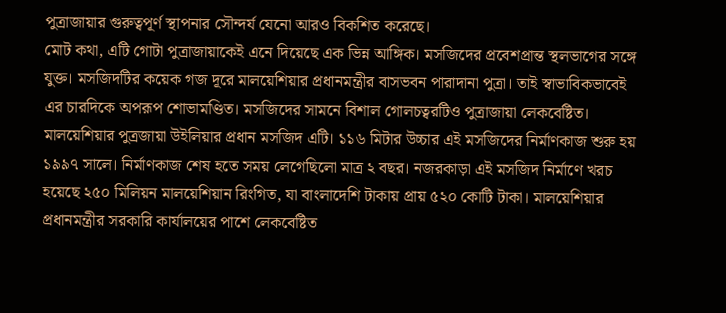পুত্রাজায়ার গুরুত্বপূর্ণ স্থাপনার সৌন্দর্য যেনো আরও বিকশিত করেছে।
মোট কথা, এটি গোটা পুত্রাজায়াকেই এনে দিয়েছে এক ভিন্ন আঙ্গিক। মসজিদের প্রবেশপ্রান্ত স্থলভাগের সঙ্গে যুক্ত। মসজিদটির কয়েক গজ দূরে মালয়েশিয়ার প্রধানমন্ত্রীর বাসভবন পারাদানা পুত্রা। তাই স্বাভাবিকভাবেই এর চারদিকে অপরূপ শোভামণ্ডিত। মসজিদের সামনে বিশাল গোলচত্বরটিও পুত্রাজায়া লেকবেষ্টিত। মালয়েশিয়ার পুত্রজায়া উইলিয়ার প্রধান মসজিদ এটি। ১১৬ মিটার উচ্চার এই মসজিদের নির্মাণকাজ শুরু হয় ১৯৯৭ সালে। নির্মাণকাজ শেষ হতে সময় লেগেছিলো মাত্র ২ বছর। নজরকাড়া এই মসজিদ নির্মাণে খরচ হয়েছে ২৫০ মিলিয়ন মালয়েশিয়ান রিংগিত, যা বাংলাদেশি টাকায় প্রায় ৫২০ কোটি টাকা। মালয়েশিয়ার প্রধানমন্ত্রীর সরকারি কার্যালয়ের পাশে লেকবেষ্টিত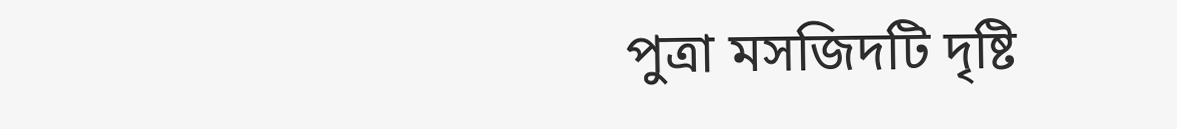পুত্রা মসজিদটি দৃষ্টি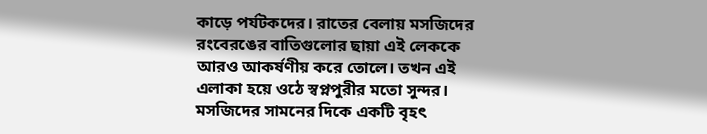কাড়ে পর্যটকদের। রাতের বেলায় মসজিদের রংবেরঙের বাতিগুলোর ছায়া এই লেককে আরও আকর্ষণীয় করে তোলে। তখন এই এলাকা হয়ে ওঠে স্বপ্নপুরীর মতো সুন্দর। মসজিদের সামনের দিকে একটি বৃহৎ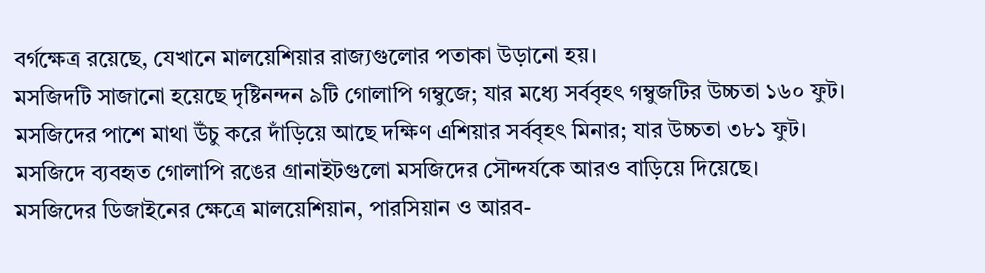বর্গক্ষেত্র রয়েছে, যেখানে মালয়েশিয়ার রাজ্যগুলোর পতাকা উড়ানো হয়।
মসজিদটি সাজানো হয়েছে দৃষ্টিনন্দন ৯টি গোলাপি গম্বুজে; যার মধ্যে সর্ববৃহৎ গম্বুজটির উচ্চতা ১৬০ ফুট। মসজিদের পাশে মাথা উঁচু করে দাঁড়িয়ে আছে দক্ষিণ এশিয়ার সর্ববৃহৎ মিনার; যার উচ্চতা ৩৮১ ফুট। মসজিদে ব্যবহৃত গোলাপি রঙের গ্রানাইটগুলো মসজিদের সৌন্দর্যকে আরও বাড়িয়ে দিয়েছে।
মসজিদের ডিজাইনের ক্ষেত্রে মালয়েশিয়ান, পারসিয়ান ও আরব-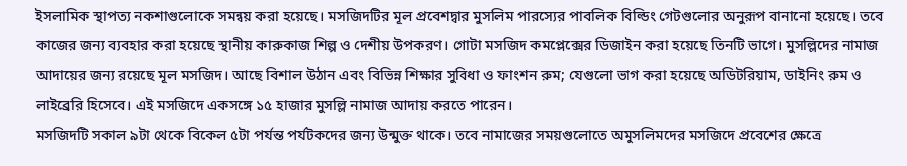ইসলামিক স্থাপত্য নকশাগুলোকে সমন্বয় করা হয়েছে। মসজিদটির মূল প্রবেশদ্বার মুসলিম পারস্যের পাবলিক বিল্ডিং গেটগুলোর অনুরূপ বানানো হয়েছে। তবে কাজের জন্য ব্যবহার করা হয়েছে স্থানীয় কারুকাজ শিল্প ও দেশীয় উপকরণ। গোটা মসজিদ কমপ্লেক্সের ডিজাইন করা হয়েছে তিনটি ভাগে। মুসল্লিদের নামাজ আদায়ের জন্য রয়েছে মূল মসজিদ। আছে বিশাল উঠান এবং বিভিন্ন শিক্ষার সুবিধা ও ফাংশন রুম; যেগুলো ভাগ করা হয়েছে অডিটরিয়াম, ডাইনিং রুম ও লাইব্রেরি হিসেবে। এই মসজিদে একসঙ্গে ১৫ হাজার মুসল্লি নামাজ আদায় করতে পারেন।
মসজিদটি সকাল ৯টা থেকে বিকেল ৫টা পর্যন্ত পর্যটকদের জন্য উন্মুক্ত থাকে। তবে নামাজের সময়গুলোতে অমুসলিমদের মসজিদে প্রবেশের ক্ষেত্রে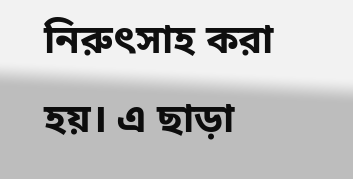নিরুৎসাহ করা হয়। এ ছাড়া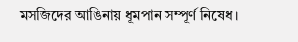মসজিদের আঙিনায় ধূমপান সম্পূর্ণ নিষেধ।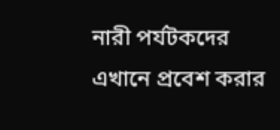নারী পর্যটকদের এখানে প্রবেশ করার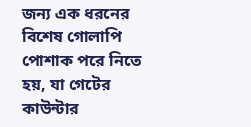জন্য এক ধরনের বিশেষ গোলাপি পোশাক পরে নিতে হয়, যা গেটের কাউন্টার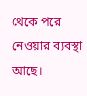থেকে পরে নেওয়ার ব্যবস্থা আছে।